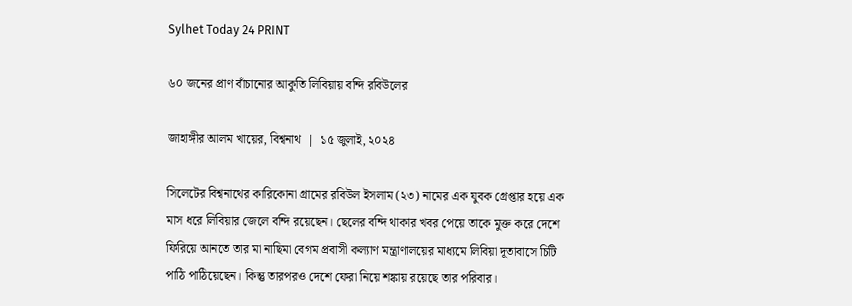Sylhet Today 24 PRINT

৬০ জনের প্রাণ বাঁচানোর আকুতি লিবিয়ায় বন্দি রবিউলের

জাহাঙ্গীর আলম খায়ের, বিশ্বনাথ  |  ১৫ জুলাই, ২০২৪

সিলেটের বিশ্বনাথের কারিকোনা গ্রামের রবিউল ইসলাম (২৩) নামের এক যুবক গ্রেপ্তার হয়ে এক মাস ধরে লিবিয়ার জেলে বন্দি রয়েছেন। ছেলের বন্দি থাকার খবর পেয়ে তাকে মুক্ত করে দেশে ফিরিয়ে আনতে তার মা নাছিমা বেগম প্রবাসী কল্যাণ মন্ত্রাণালয়ের মাধ্যমে লিবিয়া দূতাবাসে চিটি পাঠি পাঠিয়েছেন। কিন্তু তারপরও দেশে ফেরা নিয়ে শঙ্কায় রয়েছে তার পরিবার।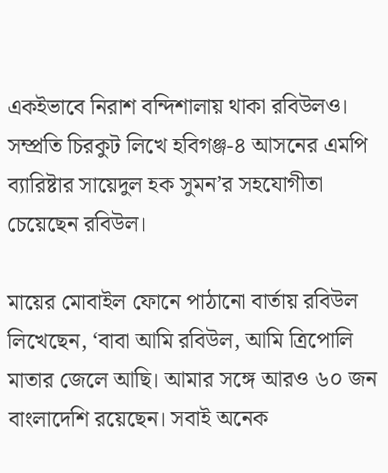একইভাবে নিরাশ বন্দিশালায় থাকা রবিউলও। সম্প্রতি চিরকুট লিখে হবিগঞ্জ-৪ আসনের এমপি ব্যারিষ্টার সায়েদুল হক সুমন’র সহযোগীতা চেয়েছেন রবিউল।

মায়ের মোবাইল ফোনে পাঠানো বার্তায় রবিউল লিখেছেন, ‘বাবা আমি রবিউল, আমি ত্রিপোলি মাতার জেলে আছি। আমার সঙ্গে আরও ৬০ জন বাংলাদেশি রয়েছেন। সবাই অনেক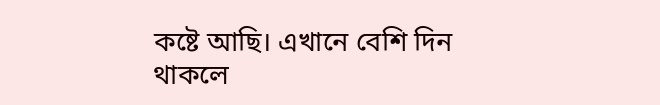কষ্টে আছি। এখানে বেশি দিন থাকলে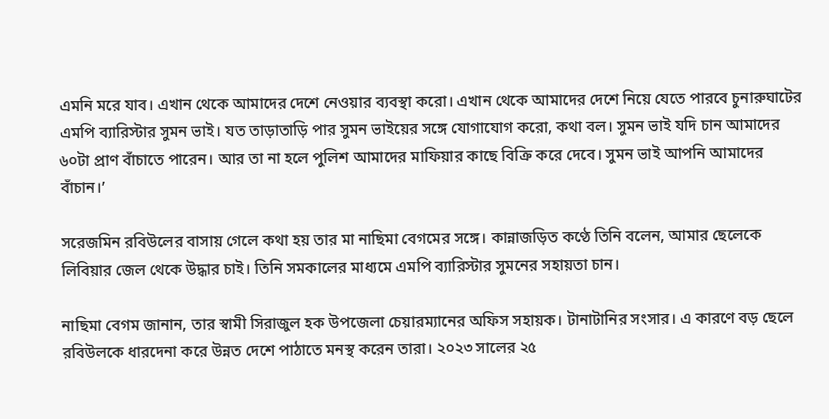এমনি মরে যাব। এখান থেকে আমাদের দেশে নেওয়ার ব্যবস্থা করো। এখান থেকে আমাদের দেশে নিয়ে যেতে পারবে চুনারুঘাটের এমপি ব্যারিস্টার সুমন ভাই। যত তাড়াতাড়ি পার সুমন ভাইয়ের সঙ্গে যোগাযোগ করো, কথা বল। সুমন ভাই যদি চান আমাদের ৬০টা প্রাণ বাঁচাতে পারেন। আর তা না হলে পুলিশ আমাদের মাফিয়ার কাছে বিক্রি করে দেবে। সুমন ভাই আপনি আমাদের বাঁচান।’

সরেজমিন রবিউলের বাসায় গেলে কথা হয় তার মা নাছিমা বেগমের সঙ্গে। কান্নাজড়িত কণ্ঠে তিনি বলেন, আমার ছেলেকে লিবিয়ার জেল থেকে উদ্ধার চাই। তিনি সমকালের মাধ্যমে এমপি ব্যারিস্টার সুমনের সহায়তা চান।

নাছিমা বেগম জানান, তার স্বামী সিরাজুল হক উপজেলা চেয়ারম্যানের অফিস সহায়ক। টানাটানির সংসার। এ কারণে বড় ছেলে রবিউলকে ধারদেনা করে উন্নত দেশে পাঠাতে মনস্থ করেন তারা। ২০২৩ সালের ২৫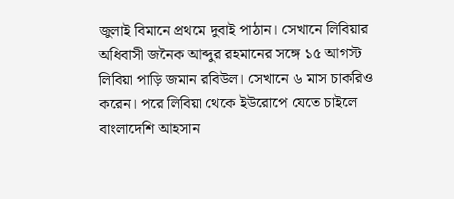জুলাই বিমানে প্রথমে দুবাই পাঠান। সেখানে লিবিয়ার অধিবাসী জনৈক আব্দুর রহমানের সঙ্গে ১৫ আগস্ট লিবিয়া পাড়ি জমান রবিউল। সেখানে ৬ মাস চাকরিও করেন। পরে লিবিয়া থেকে ইউরোপে যেতে চাইলে বাংলাদেশি আহসান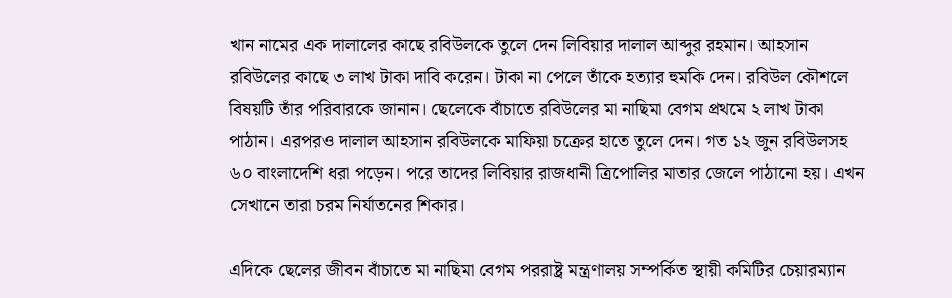খান নামের এক দালালের কাছে রবিউলকে তুলে দেন লিবিয়ার দালাল আব্দুর রহমান। আহসান রবিউলের কাছে ৩ লাখ টাকা দাবি করেন। টাকা না পেলে তাঁকে হত্যার হুমকি দেন। রবিউল কৌশলে বিষয়টি তাঁর পরিবারকে জানান। ছেলেকে বাঁচাতে রবিউলের মা নাছিমা বেগম প্রথমে ২ লাখ টাকা পাঠান। এরপরও দালাল আহসান রবিউলকে মাফিয়া চক্রের হাতে তুলে দেন। গত ১২ জুন রবিউলসহ ৬০ বাংলাদেশি ধরা পড়েন। পরে তাদের লিবিয়ার রাজধানী ত্রিপোলির মাতার জেলে পাঠানো হয়। এখন সেখানে তারা চরম নির্যাতনের শিকার।

এদিকে ছেলের জীবন বাঁচাতে মা নাছিমা বেগম পররাষ্ট্র মন্ত্রণালয় সম্পর্কিত স্থায়ী কমিটির চেয়ারম্যান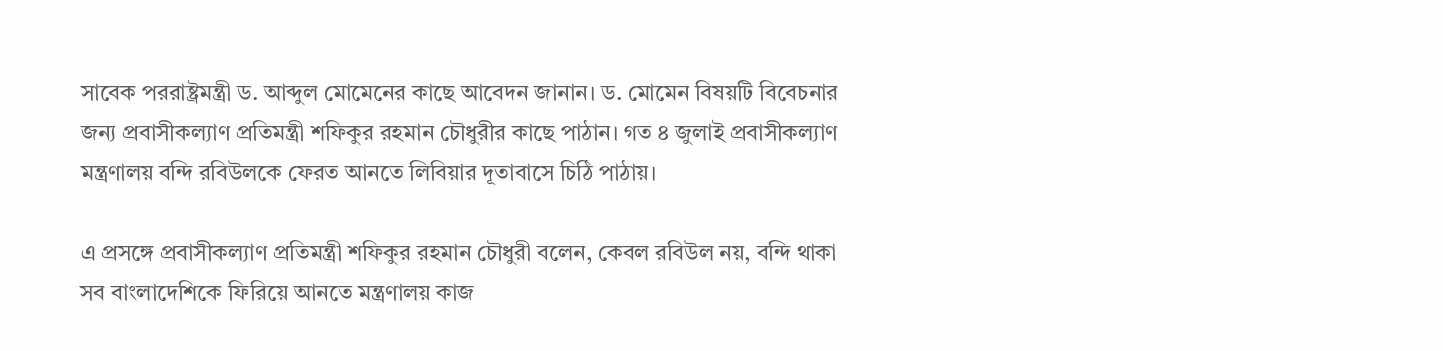সাবেক পররাষ্ট্রমন্ত্রী ড. আব্দুল মোমেনের কাছে আবেদন জানান। ড. মোমেন বিষয়টি বিবেচনার জন্য প্রবাসীকল্যাণ প্রতিমন্ত্রী শফিকুর রহমান চৌধুরীর কাছে পাঠান। গত ৪ জুলাই প্রবাসীকল্যাণ মন্ত্রণালয় বন্দি রবিউলকে ফেরত আনতে লিবিয়ার দূতাবাসে চিঠি পাঠায়।

এ প্রসঙ্গে প্রবাসীকল্যাণ প্রতিমন্ত্রী শফিকুর রহমান চৌধুরী বলেন, কেবল রবিউল নয়, বন্দি থাকা সব বাংলাদেশিকে ফিরিয়ে আনতে মন্ত্রণালয় কাজ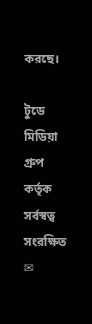করছে।

টুডে মিডিয়া গ্রুপ কর্তৃক সর্বস্বত্ব সংরক্ষিত
✉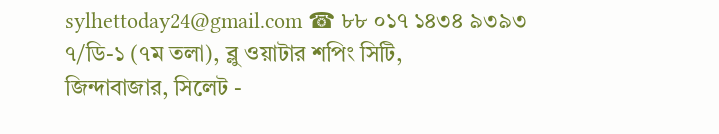sylhettoday24@gmail.com ☎ ৮৮ ০১৭ ১৪৩৪ ৯৩৯৩
৭/ডি-১ (৭ম তলা), ব্লু ওয়াটার শপিং সিটি,
জিন্দাবাজার, সিলেট -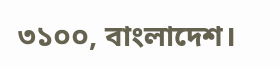৩১০০, বাংলাদেশ।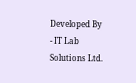Developed By - IT Lab Solutions Ltd.